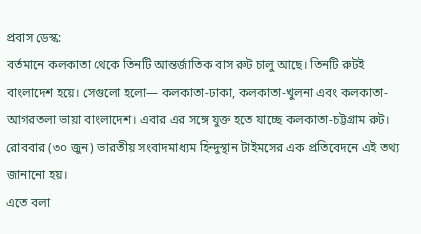প্রবাস ডেস্ক:
বর্তমানে কলকাতা থেকে তিনটি আন্তর্জাতিক বাস রুট চালু আছে। তিনটি রুটই বাংলাদেশ হয়ে। সেগুলো হলো— কলকাতা-ঢাকা, কলকাতা-খুলনা এবং কলকাতা-আগরতলা ভায়া বাংলাদেশ। এবার এর সঙ্গে যুক্ত হতে যাচ্ছে কলকাতা-চট্টগ্রাম রুট।
রোববার (৩০ জুন) ভারতীয় সংবাদমাধ্যম হিন্দুস্থান টাইমসের এক প্রতিবেদনে এই তথ্য জানানো হয়।
এতে বলা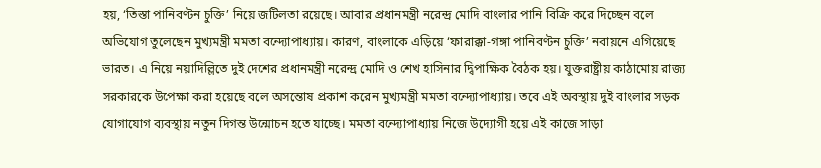হয়, ‘তিস্তা পানিবণ্টন চুক্তি’ নিয়ে জটিলতা রয়েছে। আবার প্রধানমন্ত্রী নরেন্দ্র মোদি বাংলার পানি বিক্রি করে দিচ্ছেন বলে অভিযোগ তুলেছেন মুখ্যমন্ত্রী মমতা বন্দ্যোপাধ্যায়। কারণ, বাংলাকে এড়িয়ে ‘ফারাক্কা-গঙ্গা পানিবণ্টন চুক্তি’ নবায়নে এগিয়েছে ভারত। এ নিয়ে নয়াদিল্লিতে দুই দেশের প্রধানমন্ত্রী নরেন্দ্র মোদি ও শেখ হাসিনার দ্বিপাক্ষিক বৈঠক হয়। যুক্তরাষ্ট্রীয় কাঠামোয় রাজ্য সরকারকে উপেক্ষা করা হয়েছে বলে অসন্তোষ প্রকাশ করেন মুখ্যমন্ত্রী মমতা বন্দ্যোপাধ্যায়। তবে এই অবস্থায় দুই বাংলার সড়ক যোগাযোগ ব্যবস্থায় নতুন দিগন্ত উন্মোচন হতে যাচ্ছে। মমতা বন্দ্যোপাধ্যায় নিজে উদ্যোগী হয়ে এই কাজে সাড়া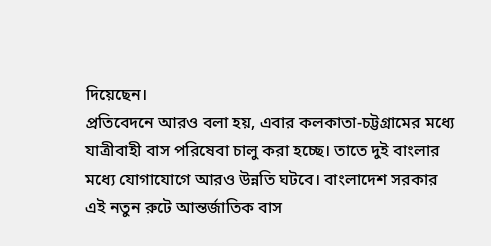দিয়েছেন।
প্রতিবেদনে আরও বলা হয়, এবার কলকাতা-চট্টগ্রামের মধ্যে যাত্রীবাহী বাস পরিষেবা চালু করা হচ্ছে। তাতে দুই বাংলার মধ্যে যোগাযোগে আরও উন্নতি ঘটবে। বাংলাদেশ সরকার এই নতুন রুটে আন্তর্জাতিক বাস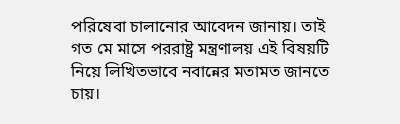পরিষেবা চালানোর আবেদন জানায়। তাই গত মে মাসে পররাষ্ট্র মন্ত্রণালয় এই বিষয়টি নিয়ে লিখিতভাবে নবান্নের মতামত জানতে চায়।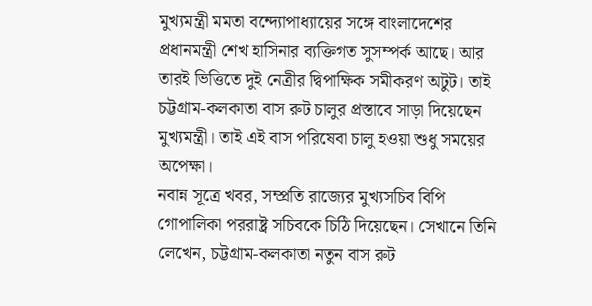মুখ্যমন্ত্রী মমতা বন্দ্যোপাধ্যায়ের সঙ্গে বাংলাদেশের প্রধানমন্ত্রী শেখ হাসিনার ব্যক্তিগত সুসম্পর্ক আছে। আর তারই ভিত্তিতে দুই নেত্রীর দ্বিপাক্ষিক সমীকরণ অটুট। তাই চট্টগ্রাম-কলকাতা বাস রুট চালুর প্রস্তাবে সাড়া দিয়েছেন মুখ্যমন্ত্রী। তাই এই বাস পরিষেবা চালু হওয়া শুধু সময়ের অপেক্ষা।
নবান্ন সূত্রে খবর, সম্প্রতি রাজ্যের মুখ্যসচিব বিপি গোপালিকা পররাষ্ট্র সচিবকে চিঠি দিয়েছেন। সেখানে তিনি লেখেন, চট্টগ্রাম-কলকাতা নতুন বাস রুট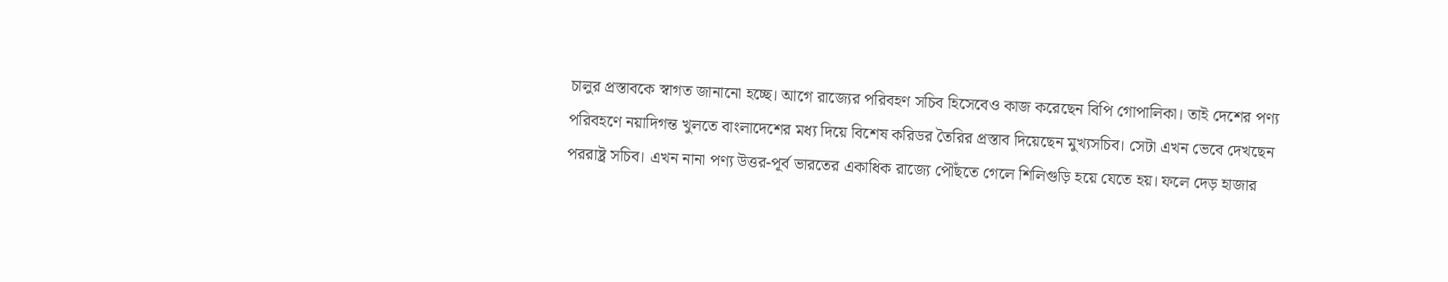চালুর প্রস্তাবকে স্বাগত জানানো হচ্ছে। আগে রাজ্যের পরিবহণ সচিব হিসেবেও কাজ করেছেন বিপি গোপালিকা। তাই দেশের পণ্য পরিবহণে নয়াদিগন্ত খুলতে বাংলাদেশের মধ্য দিয়ে বিশেষ করিডর তৈরির প্রস্তাব দিয়েছেন মুখ্যসচিব। সেটা এখন ভেবে দেখছেন পররাষ্ট্র সচিব। এখন নানা পণ্য উত্তর-পূর্ব ভারতের একাধিক রাজ্যে পৌঁছতে গেলে শিলিগুড়ি হয়ে যেতে হয়। ফলে দেড় হাজার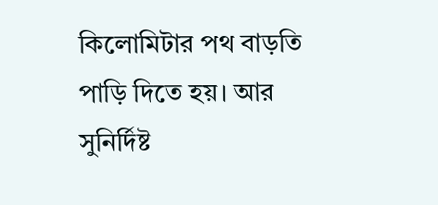কিলোমিটার পথ বাড়তি পাড়ি দিতে হয়। আর সুনির্দিষ্ট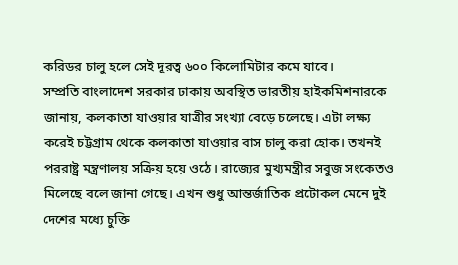করিডর চালু হলে সেই দূরত্ব ৬০০ কিলোমিটার কমে যাবে।
সম্প্রতি বাংলাদেশ সরকার ঢাকায় অবস্থিত ভারতীয় হাইকমিশনারকে জানায়, কলকাতা যাওয়ার যাত্রীর সংখ্যা বেড়ে চলেছে। এটা লক্ষ্য করেই চট্টগ্রাম থেকে কলকাতা যাওয়ার বাস চালু করা হোক। তখনই পররাষ্ট্র মন্ত্রণালয় সক্রিয় হয়ে ওঠে। রাজ্যের মুখ্যমন্ত্রীর সবুজ সংকেতও মিলেছে বলে জানা গেছে। এখন শুধু আন্তর্জাতিক প্রটোকল মেনে দুই দেশের মধ্যে চুক্তি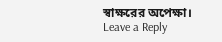স্বাক্ষরের অপেক্ষা।
Leave a Reply